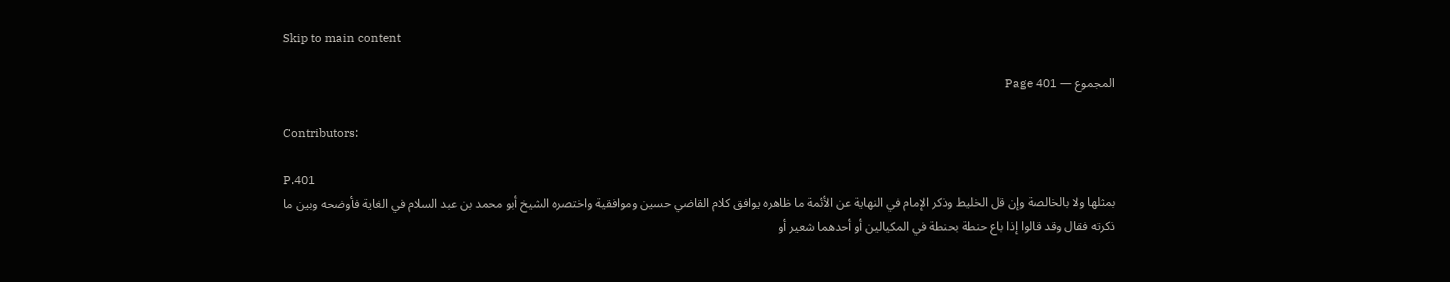Skip to main content

المجموع — Page 401

Contributors:

P.401
بمثلها ولا بالخالصة وإن قل الخليط وذكر الإمام في النهاية عن الأئمة ما ظاهره يوافق كلام القاضي حسين وموافقية واختصره الشيخ أبو محمد بن عبد السلام في الغاية فأوضحه وبين ما ذكرته فقال وقد قالوا إذا باع حنطة بحنطة في المكيالين أو أحدهما شعير أو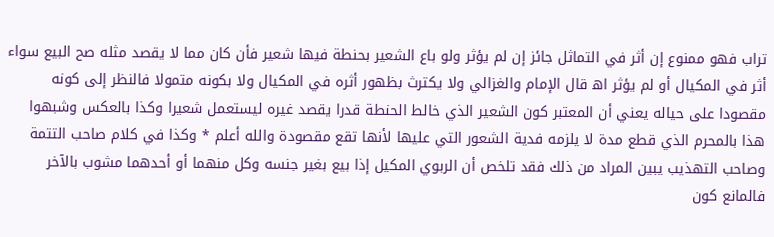تراب فهو ممنوع إن أثر في التماثل جائز إن لم يؤثر ولو باع الشعير بحنطة فيها شعير فأن كان مما لا يقصد مثله صح البيع سواء أثر في المكيال أو لم يؤثر اه‍ قال الإمام والغزالي ولا يكترث بظهور أثره في المكيال ولا بكونه متمولا فالنظر إلى كونه مقصودا على حياله يعني أن المعتبر كون الشعير الذي خالط الحنطة قدرا يقصد غيره ليستعمل شعيرا وكذا بالعكس وشبهوا هذا بالمحرم الذي قطع مدة لا يلزمه فدية الشعور التي عليها لأنها تقع مقصودة والله أعلم * وكذا في كلام صاحب التتمة وصاحب التهذيب يبين المراد من ذلك فقد تلخص أن الربوي المكيل إذا بيع بغير جنسه وكل منهما أو أحدهما مشوب بالآخر فالمانع كون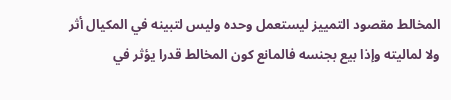المخالط مقصود التمييز ليستعمل وحده وليس لتبينه في المكيال أثر ولا لماليته وإذا بيع بجنسه فالمانع كون المخالط قدرا يؤثر في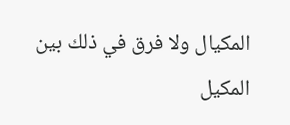المكيال ولا فرق في ذلك بين المكيل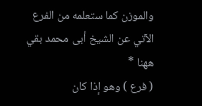والموزن كما ستعلمه من الفرع الآتي عن الشيخ أبى محمد بقي ههنا *
( فرع ) وهو إذا كان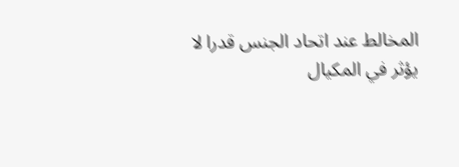المخالط عند اتحاد الجنس قدرا لا يؤثر في المكيال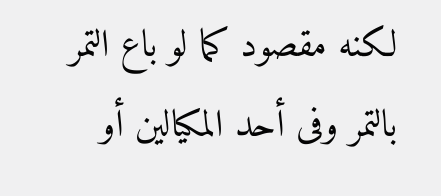لكنه مقصود كما لو باع التمر بالتمر وفى أحد المكيالين أو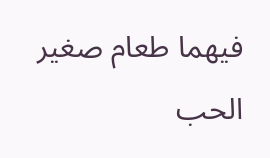فيهما طعام صغير الحب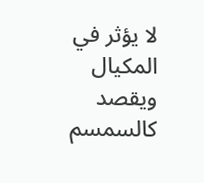لا يؤثر في المكيال ويقصد كالسمسم